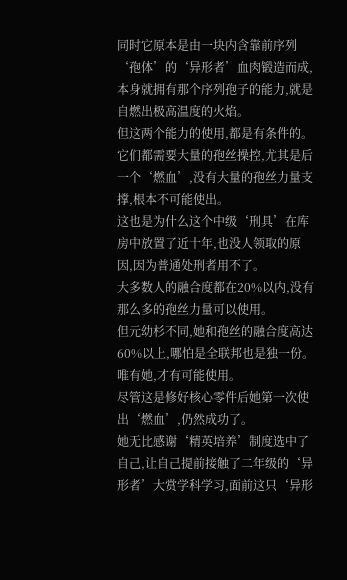同时它原本是由一块内含靠前序列‘孢体’的‘异形者’血肉锻造而成,本身就拥有那个序列孢子的能力,就是自燃出极高温度的火焰。
但这两个能力的使用,都是有条件的。
它们都需要大量的孢丝操控,尤其是后一个‘燃血’,没有大量的孢丝力量支撑,根本不可能使出。
这也是为什么这个中级‘刑具’在库房中放置了近十年,也没人领取的原因,因为普通处刑者用不了。
大多数人的融合度都在20%以内,没有那么多的孢丝力量可以使用。
但元幼杉不同,她和孢丝的融合度高达60%以上,哪怕是全联邦也是独一份。
唯有她,才有可能使用。
尽管这是修好核心零件后她第一次使出‘燃血’,仍然成功了。
她无比感谢‘精英培养’制度选中了自己,让自己提前接触了二年级的‘异形者’大赏学科学习,面前这只‘异形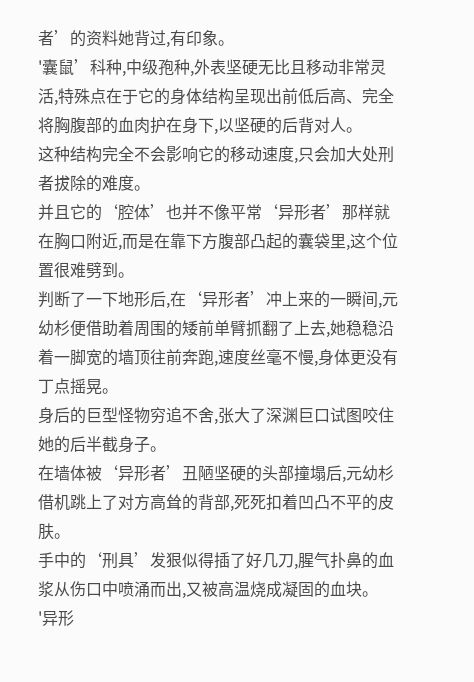者’的资料她背过,有印象。
'囊鼠’科种,中级孢种,外表坚硬无比且移动非常灵活,特殊点在于它的身体结构呈现出前低后高、完全将胸腹部的血肉护在身下,以坚硬的后背对人。
这种结构完全不会影响它的移动速度,只会加大处刑者拔除的难度。
并且它的‘腔体’也并不像平常‘异形者’那样就在胸口附近,而是在靠下方腹部凸起的囊袋里,这个位置很难劈到。
判断了一下地形后,在‘异形者’冲上来的一瞬间,元幼杉便借助着周围的矮前单臂抓翻了上去,她稳稳沿着一脚宽的墙顶往前奔跑,速度丝毫不慢,身体更没有丁点摇晃。
身后的巨型怪物穷追不舍,张大了深渊巨口试图咬住她的后半截身子。
在墙体被‘异形者’丑陋坚硬的头部撞塌后,元幼杉借机跳上了对方高耸的背部,死死扣着凹凸不平的皮肤。
手中的‘刑具’发狠似得插了好几刀,腥气扑鼻的血浆从伤口中喷涌而出,又被高温烧成凝固的血块。
'异形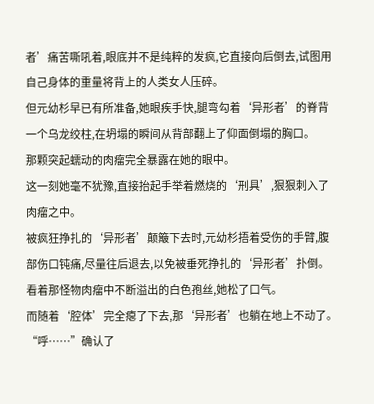者’痛苦嘶吼着,眼底并不是纯粹的发疯,它直接向后倒去,试图用自己身体的重量将背上的人类女人压碎。
但元幼杉早已有所准备,她眼疾手快,腿弯勾着‘异形者’的脊背一个乌龙绞柱,在坍塌的瞬间从背部翻上了仰面倒塌的胸口。
那颗突起蠕动的肉瘤完全暴露在她的眼中。
这一刻她毫不犹豫,直接抬起手举着燃烧的‘刑具’,狠狠刺入了肉瘤之中。
被疯狂挣扎的‘异形者’颠簸下去时,元幼杉捂着受伤的手臂,腹部伤口钝痛,尽量往后退去,以免被垂死挣扎的‘异形者’扑倒。
看着那怪物肉瘤中不断溢出的白色孢丝,她松了口气。
而随着‘腔体’完全瘪了下去,那‘异形者’也躺在地上不动了。
“呼……”确认了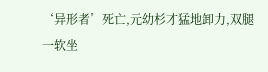‘异形者’死亡,元幼杉才猛地卸力,双腿一软坐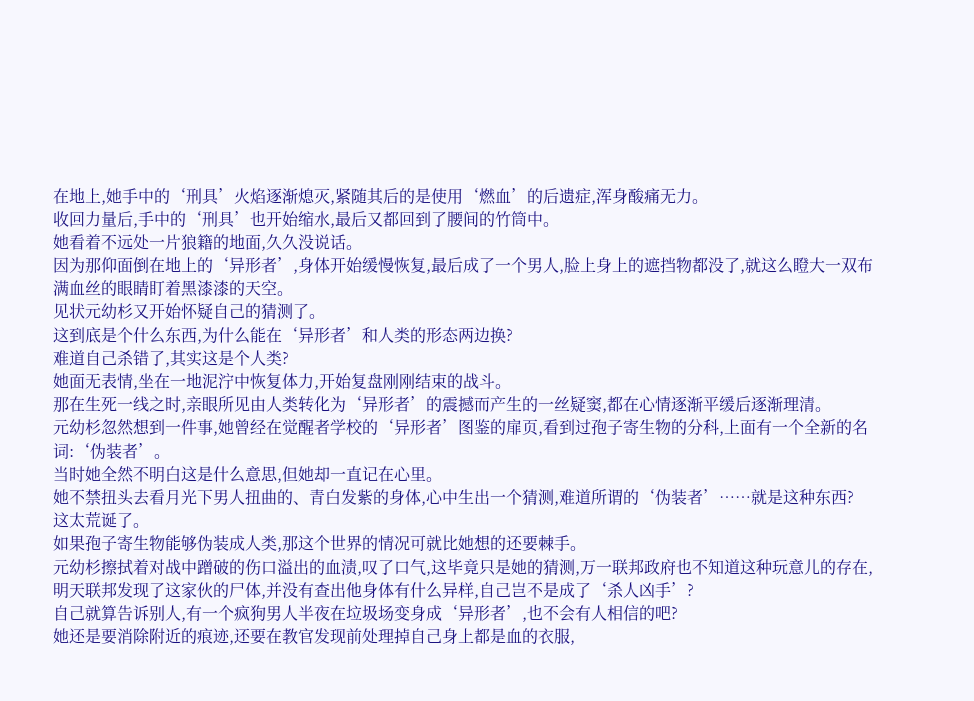在地上,她手中的‘刑具’火焰逐渐熄灭,紧随其后的是使用‘燃血’的后遗症,浑身酸痛无力。
收回力量后,手中的‘刑具’也开始缩水,最后又都回到了腰间的竹筒中。
她看着不远处一片狼籍的地面,久久没说话。
因为那仰面倒在地上的‘异形者’,身体开始缓慢恢复,最后成了一个男人,脸上身上的遮挡物都没了,就这么瞪大一双布满血丝的眼睛盯着黑漆漆的天空。
见状元幼杉又开始怀疑自己的猜测了。
这到底是个什么东西,为什么能在‘异形者’和人类的形态两边换?
难道自己杀错了,其实这是个人类?
她面无表情,坐在一地泥泞中恢复体力,开始复盘刚刚结束的战斗。
那在生死一线之时,亲眼所见由人类转化为‘异形者’的震撼而产生的一丝疑窦,都在心情逐渐平缓后逐渐理清。
元幼杉忽然想到一件事,她曾经在觉醒者学校的‘异形者’图鉴的扉页,看到过孢子寄生物的分科,上面有一个全新的名词:‘伪装者’。
当时她全然不明白这是什么意思,但她却一直记在心里。
她不禁扭头去看月光下男人扭曲的、青白发紫的身体,心中生出一个猜测,难道所谓的‘伪装者’……就是这种东西?
这太荒诞了。
如果孢子寄生物能够伪装成人类,那这个世界的情况可就比她想的还要棘手。
元幼杉擦拭着对战中蹭破的伤口溢出的血渍,叹了口气,这毕竟只是她的猜测,万一联邦政府也不知道这种玩意儿的存在,明天联邦发现了这家伙的尸体,并没有查出他身体有什么异样,自己岂不是成了‘杀人凶手’?
自己就算告诉别人,有一个疯狗男人半夜在垃圾场变身成‘异形者’,也不会有人相信的吧?
她还是要消除附近的痕迹,还要在教官发现前处理掉自己身上都是血的衣服,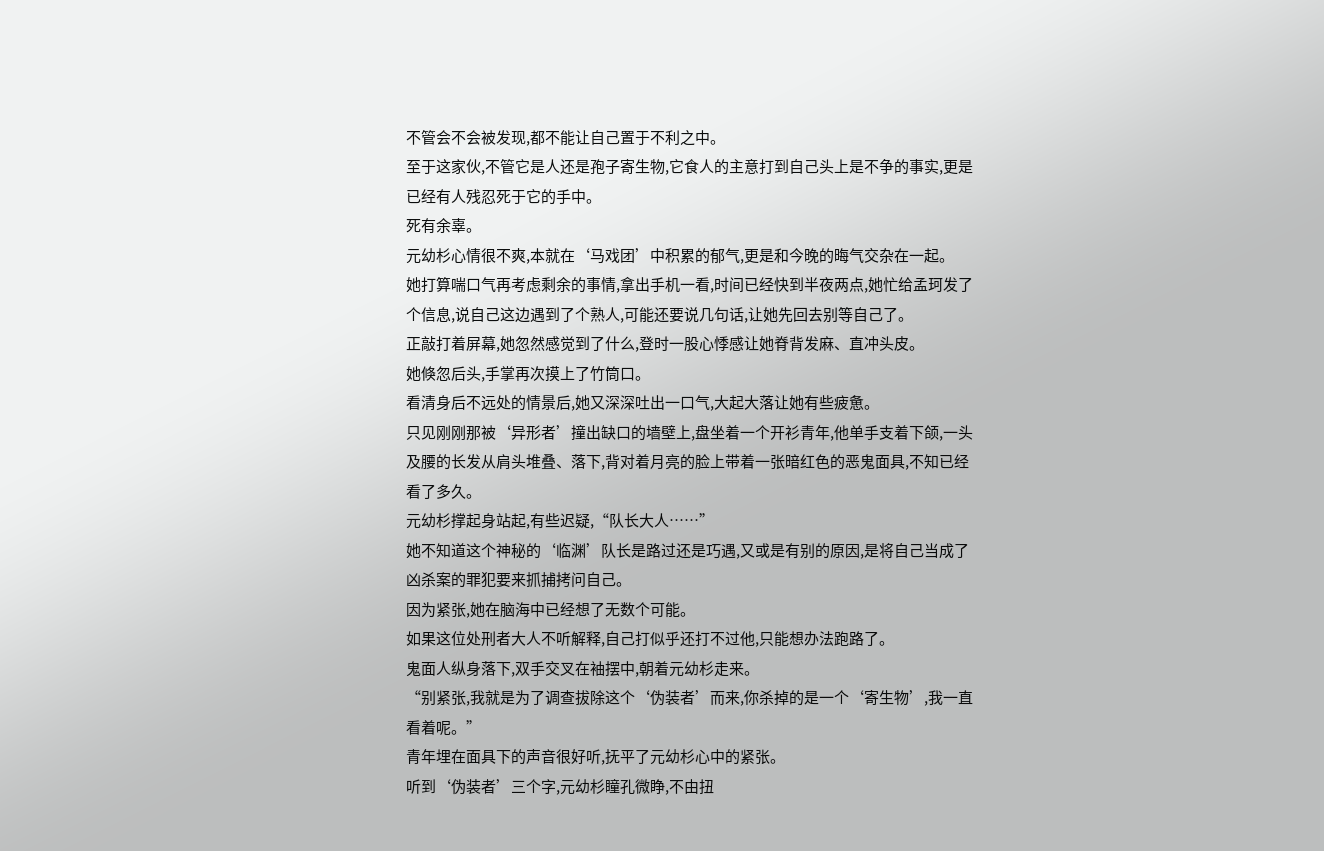不管会不会被发现,都不能让自己置于不利之中。
至于这家伙,不管它是人还是孢子寄生物,它食人的主意打到自己头上是不争的事实,更是已经有人残忍死于它的手中。
死有余辜。
元幼杉心情很不爽,本就在‘马戏团’中积累的郁气,更是和今晚的晦气交杂在一起。
她打算喘口气再考虑剩余的事情,拿出手机一看,时间已经快到半夜两点,她忙给孟珂发了个信息,说自己这边遇到了个熟人,可能还要说几句话,让她先回去别等自己了。
正敲打着屏幕,她忽然感觉到了什么,登时一股心悸感让她脊背发麻、直冲头皮。
她倏忽后头,手掌再次摸上了竹筒口。
看清身后不远处的情景后,她又深深吐出一口气,大起大落让她有些疲惫。
只见刚刚那被‘异形者’撞出缺口的墙壁上,盘坐着一个开衫青年,他单手支着下颌,一头及腰的长发从肩头堆叠、落下,背对着月亮的脸上带着一张暗红色的恶鬼面具,不知已经看了多久。
元幼杉撑起身站起,有些迟疑,“队长大人……”
她不知道这个神秘的‘临渊’队长是路过还是巧遇,又或是有别的原因,是将自己当成了凶杀案的罪犯要来抓捕拷问自己。
因为紧张,她在脑海中已经想了无数个可能。
如果这位处刑者大人不听解释,自己打似乎还打不过他,只能想办法跑路了。
鬼面人纵身落下,双手交叉在袖摆中,朝着元幼杉走来。
“别紧张,我就是为了调查拔除这个‘伪装者’而来,你杀掉的是一个‘寄生物’,我一直看着呢。”
青年埋在面具下的声音很好听,抚平了元幼杉心中的紧张。
听到‘伪装者’三个字,元幼杉瞳孔微睁,不由扭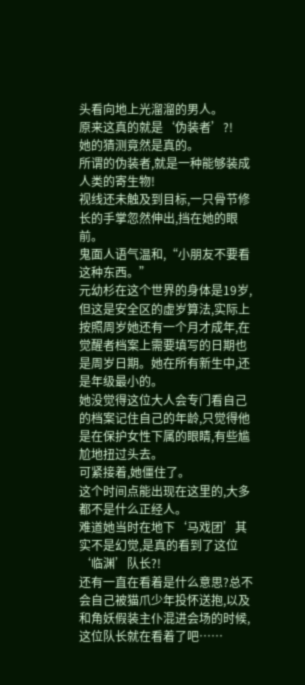头看向地上光溜溜的男人。
原来这真的就是‘伪装者’?!
她的猜测竟然是真的。
所谓的伪装者,就是一种能够装成人类的寄生物!
视线还未触及到目标,一只骨节修长的手掌忽然伸出,挡在她的眼前。
鬼面人语气温和,“小朋友不要看这种东西。”
元幼杉在这个世界的身体是19岁,但这是安全区的虚岁算法,实际上按照周岁她还有一个月才成年,在觉醒者档案上需要填写的日期也是周岁日期。她在所有新生中,还是年级最小的。
她没觉得这位大人会专门看自己的档案记住自己的年龄,只觉得他是在保护女性下属的眼睛,有些尴尬地扭过头去。
可紧接着,她僵住了。
这个时间点能出现在这里的,大多都不是什么正经人。
难道她当时在地下‘马戏团’其实不是幻觉,是真的看到了这位‘临渊’队长?!
还有一直在看着是什么意思?总不会自己被猫爪少年投怀送抱,以及和角妖假装主仆混进会场的时候,这位队长就在看着了吧……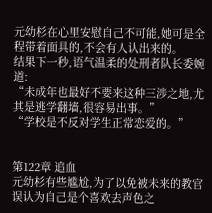元幼杉在心里安慰自己不可能,她可是全程带着面具的,不会有人认出来的。
结果下一秒,语气温柔的处刑者队长委婉道:
“未成年也最好不要来这种三涉之地,尤其是逃学翻墙,很容易出事。”
“学校是不反对学生正常恋爱的。”


第122章 追血
元幼杉有些尴尬,为了以免被未来的教官误认为自己是个喜欢去声色之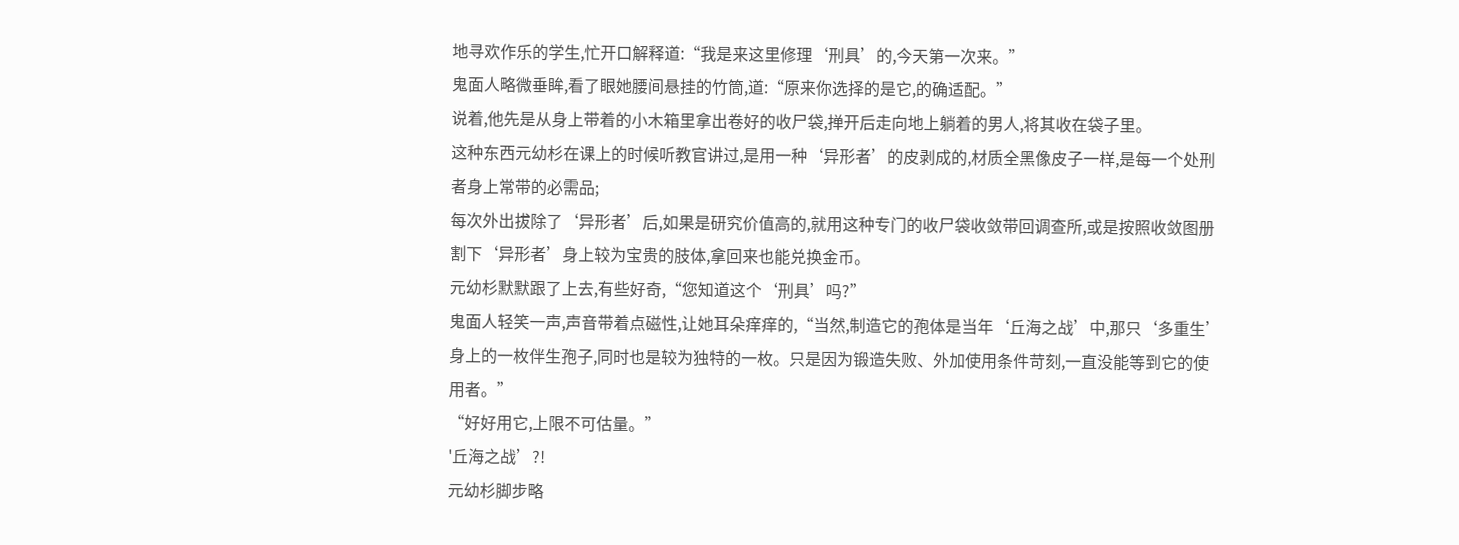地寻欢作乐的学生,忙开口解释道:“我是来这里修理‘刑具’的,今天第一次来。”
鬼面人略微垂眸,看了眼她腰间悬挂的竹筒,道:“原来你选择的是它,的确适配。”
说着,他先是从身上带着的小木箱里拿出卷好的收尸袋,掸开后走向地上躺着的男人,将其收在袋子里。
这种东西元幼杉在课上的时候听教官讲过,是用一种‘异形者’的皮剥成的,材质全黑像皮子一样,是每一个处刑者身上常带的必需品;
每次外出拔除了‘异形者’后,如果是研究价值高的,就用这种专门的收尸袋收敛带回调查所,或是按照收敛图册割下‘异形者’身上较为宝贵的肢体,拿回来也能兑换金币。
元幼杉默默跟了上去,有些好奇,“您知道这个‘刑具’吗?”
鬼面人轻笑一声,声音带着点磁性,让她耳朵痒痒的,“当然,制造它的孢体是当年‘丘海之战’中,那只‘多重生’身上的一枚伴生孢子,同时也是较为独特的一枚。只是因为锻造失败、外加使用条件苛刻,一直没能等到它的使用者。”
“好好用它,上限不可估量。”
'丘海之战’?!
元幼杉脚步略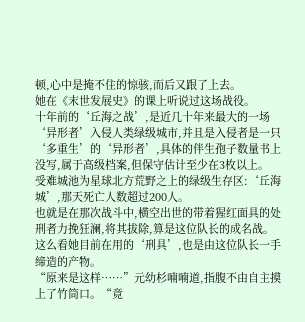顿,心中是掩不住的惊骇,而后又跟了上去。
她在《末世发展史》的课上听说过这场战役。
十年前的‘丘海之战’,是近几十年来最大的一场‘异形者’入侵人类绿级城市,并且是入侵者是一只‘多重生’的‘异形者’,具体的伴生孢子数量书上没写,属于高级档案,但保守估计至少在3枚以上。
受难城池为星球北方荒野之上的绿级生存区:‘丘海城’,那天死亡人数超过200人。
也就是在那次战斗中,横空出世的带着猩红面具的处刑者力挽狂澜,将其拔除,算是这位队长的成名战。
这么看她目前在用的‘刑具’,也是由这位队长一手缔造的产物。
“原来是这样……”元幼杉喃喃道,指腹不由自主摸上了竹筒口。“竟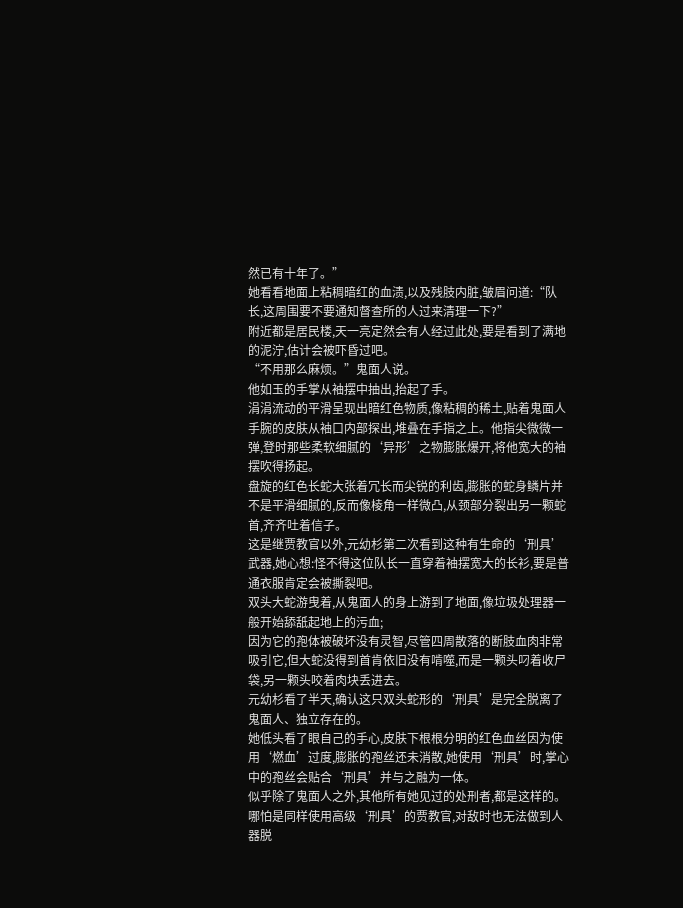然已有十年了。”
她看看地面上粘稠暗红的血渍,以及残肢内脏,皱眉问道:“队长,这周围要不要通知督查所的人过来清理一下?”
附近都是居民楼,天一亮定然会有人经过此处,要是看到了满地的泥泞,估计会被吓昏过吧。
“不用那么麻烦。”鬼面人说。
他如玉的手掌从袖摆中抽出,抬起了手。
涓涓流动的平滑呈现出暗红色物质,像粘稠的稀土,贴着鬼面人手腕的皮肤从袖口内部探出,堆叠在手指之上。他指尖微微一弹,登时那些柔软细腻的‘异形’之物膨胀爆开,将他宽大的袖摆吹得扬起。
盘旋的红色长蛇大张着冗长而尖锐的利齿,膨胀的蛇身鳞片并不是平滑细腻的,反而像棱角一样微凸,从颈部分裂出另一颗蛇首,齐齐吐着信子。
这是继贾教官以外,元幼杉第二次看到这种有生命的‘刑具’武器,她心想:怪不得这位队长一直穿着袖摆宽大的长衫,要是普通衣服肯定会被撕裂吧。
双头大蛇游曳着,从鬼面人的身上游到了地面,像垃圾处理器一般开始舔舐起地上的污血;
因为它的孢体被破坏没有灵智,尽管四周散落的断肢血肉非常吸引它,但大蛇没得到首肯依旧没有啃噬,而是一颗头叼着收尸袋,另一颗头咬着肉块丢进去。
元幼杉看了半天,确认这只双头蛇形的‘刑具’是完全脱离了鬼面人、独立存在的。
她低头看了眼自己的手心,皮肤下根根分明的红色血丝因为使用‘燃血’过度,膨胀的孢丝还未消散,她使用‘刑具’时,掌心中的孢丝会贴合‘刑具’并与之融为一体。
似乎除了鬼面人之外,其他所有她见过的处刑者,都是这样的。
哪怕是同样使用高级‘刑具’的贾教官,对敌时也无法做到人器脱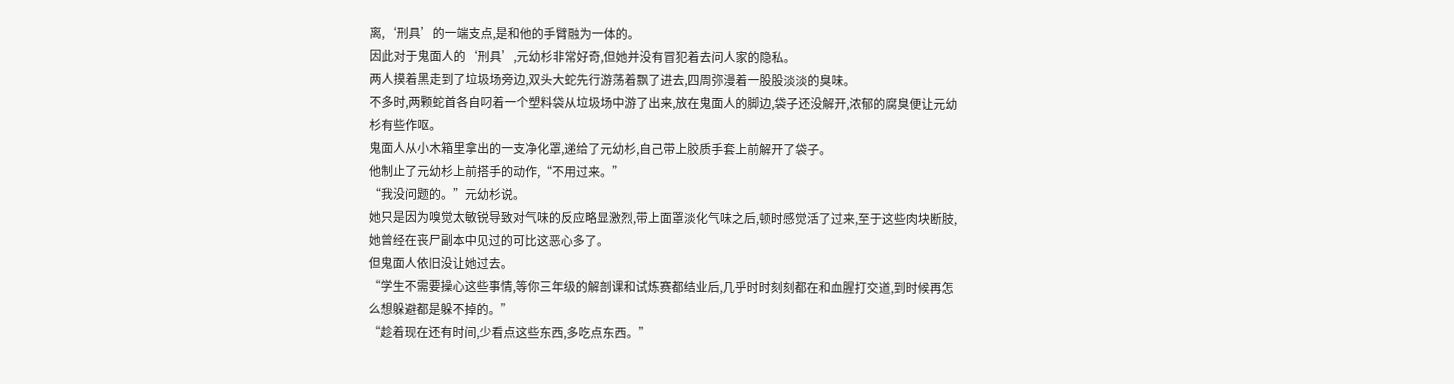离,‘刑具’的一端支点,是和他的手臂融为一体的。
因此对于鬼面人的‘刑具’,元幼杉非常好奇,但她并没有冒犯着去问人家的隐私。
两人摸着黑走到了垃圾场旁边,双头大蛇先行游荡着飘了进去,四周弥漫着一股股淡淡的臭味。
不多时,两颗蛇首各自叼着一个塑料袋从垃圾场中游了出来,放在鬼面人的脚边,袋子还没解开,浓郁的腐臭便让元幼杉有些作呕。
鬼面人从小木箱里拿出的一支净化罩,递给了元幼杉,自己带上胶质手套上前解开了袋子。
他制止了元幼杉上前搭手的动作,“不用过来。”
“我没问题的。”元幼杉说。
她只是因为嗅觉太敏锐导致对气味的反应略显激烈,带上面罩淡化气味之后,顿时感觉活了过来,至于这些肉块断肢,她曾经在丧尸副本中见过的可比这恶心多了。
但鬼面人依旧没让她过去。
“学生不需要操心这些事情,等你三年级的解剖课和试炼赛都结业后,几乎时时刻刻都在和血腥打交道,到时候再怎么想躲避都是躲不掉的。”
“趁着现在还有时间,少看点这些东西,多吃点东西。”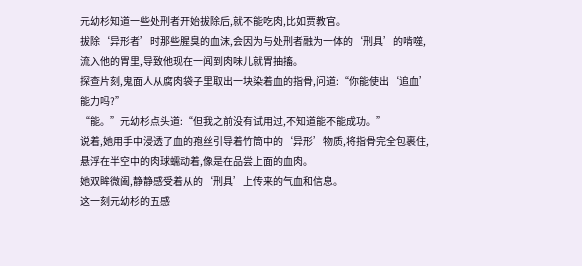元幼杉知道一些处刑者开始拔除后,就不能吃肉,比如贾教官。
拔除‘异形者’时那些腥臭的血沫,会因为与处刑者融为一体的‘刑具’的啃噬,流入他的胃里,导致他现在一闻到肉味儿就胃抽搐。
探查片刻,鬼面人从腐肉袋子里取出一块染着血的指骨,问道:“你能使出‘追血’能力吗?”
“能。”元幼杉点头道:“但我之前没有试用过,不知道能不能成功。”
说着,她用手中浸透了血的孢丝引导着竹筒中的‘异形’物质,将指骨完全包裹住,悬浮在半空中的肉球蠕动着,像是在品尝上面的血肉。
她双眸微阖,静静感受着从的‘刑具’上传来的气血和信息。
这一刻元幼杉的五感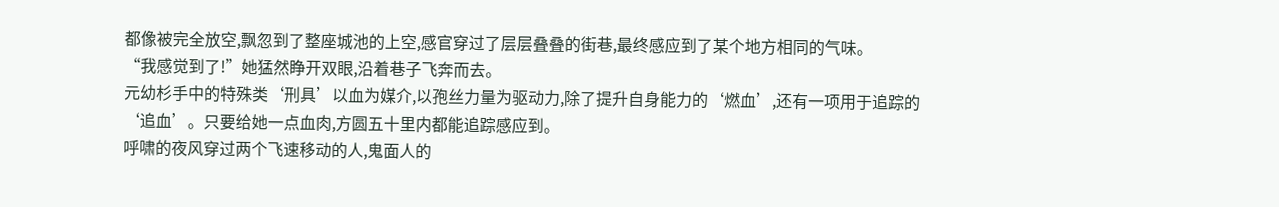都像被完全放空,飘忽到了整座城池的上空,感官穿过了层层叠叠的街巷,最终感应到了某个地方相同的气味。
“我感觉到了!”她猛然睁开双眼,沿着巷子飞奔而去。
元幼杉手中的特殊类‘刑具’以血为媒介,以孢丝力量为驱动力,除了提升自身能力的‘燃血’,还有一项用于追踪的‘追血’。只要给她一点血肉,方圆五十里内都能追踪感应到。
呼啸的夜风穿过两个飞速移动的人,鬼面人的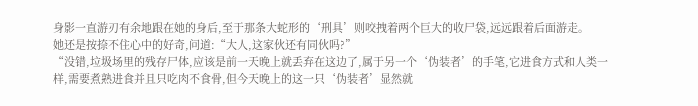身影一直游刃有余地跟在她的身后,至于那条大蛇形的‘刑具’则咬拽着两个巨大的收尸袋,远远跟着后面游走。
她还是按捺不住心中的好奇,问道:“大人,这家伙还有同伙吗?”
“没错,垃圾场里的残存尸体,应该是前一天晚上就丢弃在这边了,属于另一个‘伪装者’的手笔,它进食方式和人类一样,需要煮熟进食并且只吃肉不食骨,但今天晚上的这一只‘伪装者’显然就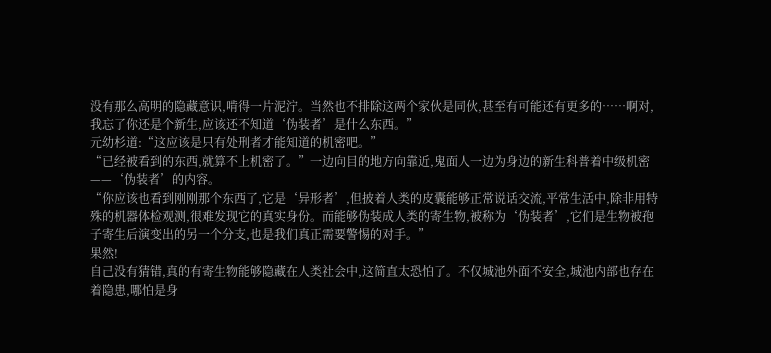没有那么高明的隐藏意识,啃得一片泥泞。当然也不排除这两个家伙是同伙,甚至有可能还有更多的……啊对,我忘了你还是个新生,应该还不知道‘伪装者’是什么东西。”
元幼杉道:“这应该是只有处刑者才能知道的机密吧。”
“已经被看到的东西,就算不上机密了。”一边向目的地方向靠近,鬼面人一边为身边的新生科普着中级机密——‘伪装者’的内容。
“你应该也看到刚刚那个东西了,它是‘异形者’,但披着人类的皮囊能够正常说话交流,平常生活中,除非用特殊的机器体检观测,很难发现它的真实身份。而能够伪装成人类的寄生物,被称为‘伪装者’,它们是生物被孢子寄生后演变出的另一个分支,也是我们真正需要警惕的对手。”
果然!
自己没有猜错,真的有寄生物能够隐藏在人类社会中,这简直太恐怕了。不仅城池外面不安全,城池内部也存在着隐患,哪怕是身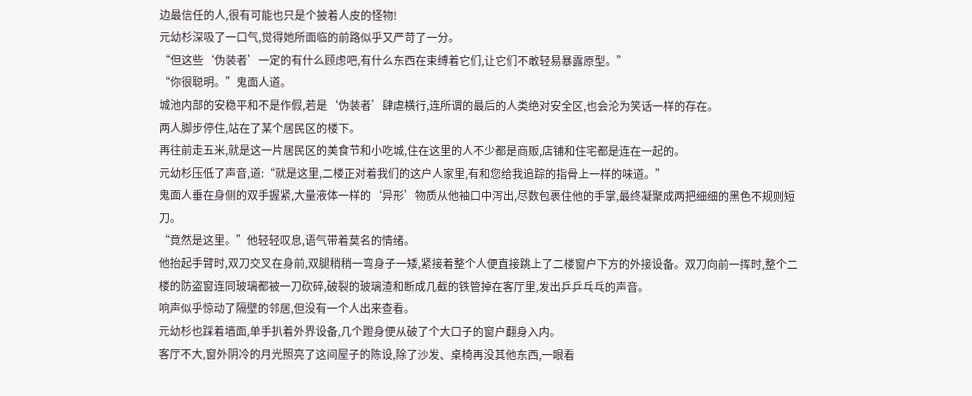边最信任的人,很有可能也只是个披着人皮的怪物!
元幼杉深吸了一口气,觉得她所面临的前路似乎又严苛了一分。
“但这些‘伪装者’一定的有什么顾虑吧,有什么东西在束缚着它们,让它们不敢轻易暴露原型。”
“你很聪明。”鬼面人道。
城池内部的安稳平和不是作假,若是‘伪装者’肆虐横行,连所谓的最后的人类绝对安全区,也会沦为笑话一样的存在。
两人脚步停住,站在了某个居民区的楼下。
再往前走五米,就是这一片居民区的美食节和小吃城,住在这里的人不少都是商贩,店铺和住宅都是连在一起的。
元幼杉压低了声音,道:“就是这里,二楼正对着我们的这户人家里,有和您给我追踪的指骨上一样的味道。”
鬼面人垂在身侧的双手握紧,大量液体一样的‘异形’物质从他袖口中泻出,尽数包裹住他的手掌,最终凝聚成两把细细的黑色不规则短刀。
“竟然是这里。”他轻轻叹息,语气带着莫名的情绪。
他抬起手臂时,双刀交叉在身前,双腿稍稍一弯身子一矮,紧接着整个人便直接跳上了二楼窗户下方的外接设备。双刀向前一挥时,整个二楼的防盗窗连同玻璃都被一刀砍碎,破裂的玻璃渣和断成几截的铁管掉在客厅里,发出乒乒乓乓的声音。
响声似乎惊动了隔壁的邻居,但没有一个人出来查看。
元幼杉也踩着墙面,单手扒着外界设备,几个蹬身便从破了个大口子的窗户翻身入内。
客厅不大,窗外阴冷的月光照亮了这间屋子的陈设,除了沙发、桌椅再没其他东西,一眼看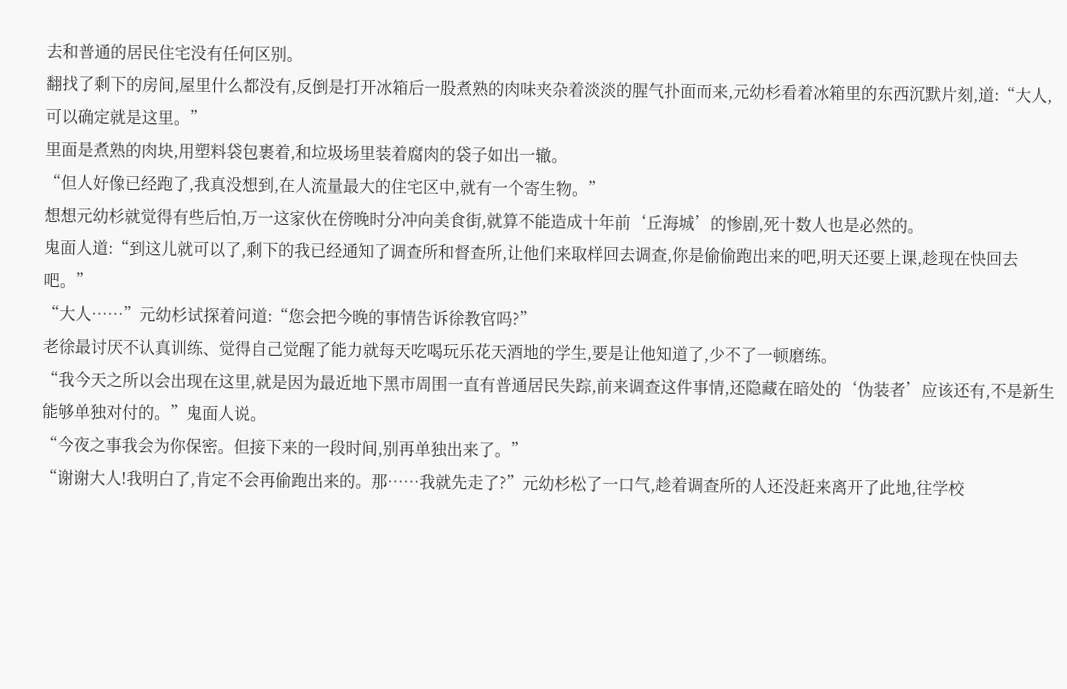去和普通的居民住宅没有任何区别。
翻找了剩下的房间,屋里什么都没有,反倒是打开冰箱后一股煮熟的肉味夹杂着淡淡的腥气扑面而来,元幼杉看着冰箱里的东西沉默片刻,道:“大人,可以确定就是这里。”
里面是煮熟的肉块,用塑料袋包裹着,和垃圾场里装着腐肉的袋子如出一辙。
“但人好像已经跑了,我真没想到,在人流量最大的住宅区中,就有一个寄生物。”
想想元幼杉就觉得有些后怕,万一这家伙在傍晚时分冲向美食街,就算不能造成十年前‘丘海城’的惨剧,死十数人也是必然的。
鬼面人道:“到这儿就可以了,剩下的我已经通知了调查所和督查所,让他们来取样回去调查,你是偷偷跑出来的吧,明天还要上课,趁现在快回去吧。”
“大人……”元幼杉试探着问道:“您会把今晚的事情告诉徐教官吗?”
老徐最讨厌不认真训练、觉得自己觉醒了能力就每天吃喝玩乐花天酒地的学生,要是让他知道了,少不了一顿磨练。
“我今天之所以会出现在这里,就是因为最近地下黑市周围一直有普通居民失踪,前来调查这件事情,还隐藏在暗处的‘伪装者’应该还有,不是新生能够单独对付的。”鬼面人说。
“今夜之事我会为你保密。但接下来的一段时间,别再单独出来了。”
“谢谢大人!我明白了,肯定不会再偷跑出来的。那……我就先走了?”元幼杉松了一口气,趁着调查所的人还没赶来离开了此地,往学校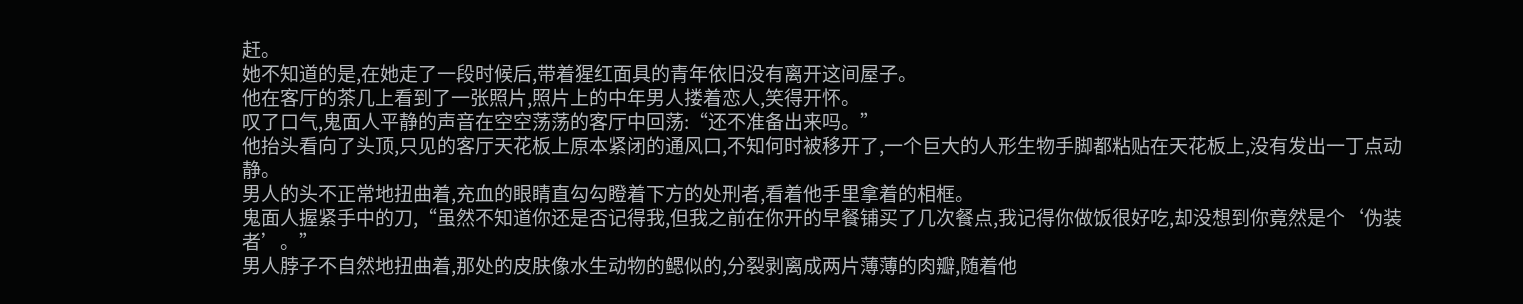赶。
她不知道的是,在她走了一段时候后,带着猩红面具的青年依旧没有离开这间屋子。
他在客厅的茶几上看到了一张照片,照片上的中年男人搂着恋人,笑得开怀。
叹了口气,鬼面人平静的声音在空空荡荡的客厅中回荡:“还不准备出来吗。”
他抬头看向了头顶,只见的客厅天花板上原本紧闭的通风口,不知何时被移开了,一个巨大的人形生物手脚都粘贴在天花板上,没有发出一丁点动静。
男人的头不正常地扭曲着,充血的眼睛直勾勾瞪着下方的处刑者,看着他手里拿着的相框。
鬼面人握紧手中的刀,“虽然不知道你还是否记得我,但我之前在你开的早餐铺买了几次餐点,我记得你做饭很好吃,却没想到你竟然是个‘伪装者’。”
男人脖子不自然地扭曲着,那处的皮肤像水生动物的鳃似的,分裂剥离成两片薄薄的肉瓣,随着他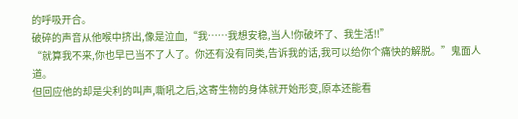的呼吸开合。
破碎的声音从他喉中挤出,像是泣血,“我……我想安稳,当人!你破坏了、我生活!!”
“就算我不来,你也早已当不了人了。你还有没有同类,告诉我的话,我可以给你个痛快的解脱。”鬼面人道。
但回应他的却是尖利的叫声,嘶吼之后,这寄生物的身体就开始形变,原本还能看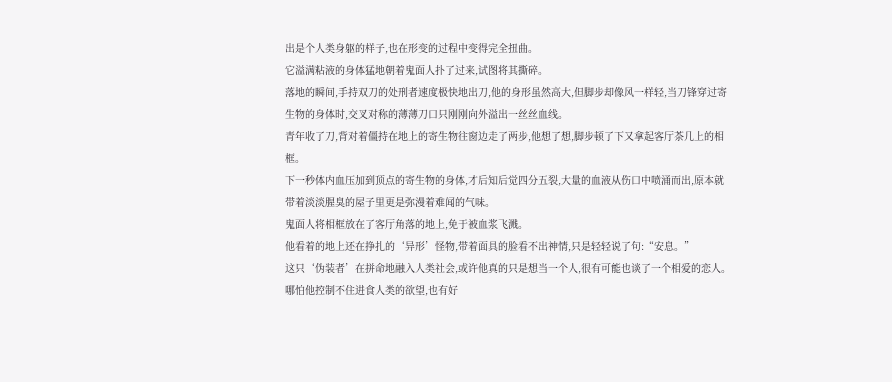出是个人类身躯的样子,也在形变的过程中变得完全扭曲。
它溢满粘液的身体猛地朝着鬼面人扑了过来,试图将其撕碎。
落地的瞬间,手持双刀的处刑者速度极快地出刀,他的身形虽然高大,但脚步却像风一样轻,当刀锋穿过寄生物的身体时,交叉对称的薄薄刀口只刚刚向外溢出一丝丝血线。
青年收了刀,背对着僵持在地上的寄生物往窗边走了两步,他想了想,脚步顿了下又拿起客厅茶几上的相框。
下一秒体内血压加到顶点的寄生物的身体,才后知后觉四分五裂,大量的血液从伤口中喷涌而出,原本就带着淡淡腥臭的屋子里更是弥漫着难闻的气味。
鬼面人将相框放在了客厅角落的地上,免于被血浆飞溅。
他看着的地上还在挣扎的‘异形’怪物,带着面具的脸看不出神情,只是轻轻说了句:“安息。”
这只‘伪装者’在拼命地融入人类社会,或许他真的只是想当一个人,很有可能也谈了一个相爱的恋人。哪怕他控制不住进食人类的欲望,也有好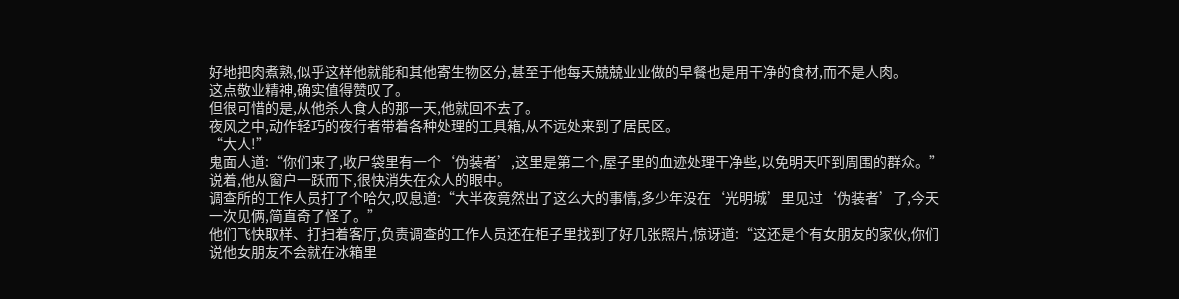好地把肉煮熟,似乎这样他就能和其他寄生物区分,甚至于他每天兢兢业业做的早餐也是用干净的食材,而不是人肉。
这点敬业精神,确实值得赞叹了。
但很可惜的是,从他杀人食人的那一天,他就回不去了。
夜风之中,动作轻巧的夜行者带着各种处理的工具箱,从不远处来到了居民区。
“大人!”
鬼面人道:“你们来了,收尸袋里有一个‘伪装者’,这里是第二个,屋子里的血迹处理干净些,以免明天吓到周围的群众。”
说着,他从窗户一跃而下,很快消失在众人的眼中。
调查所的工作人员打了个哈欠,叹息道:“大半夜竟然出了这么大的事情,多少年没在‘光明城’里见过‘伪装者’了,今天一次见俩,简直奇了怪了。”
他们飞快取样、打扫着客厅,负责调查的工作人员还在柜子里找到了好几张照片,惊讶道:“这还是个有女朋友的家伙,你们说他女朋友不会就在冰箱里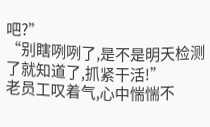吧?”
“别瞎咧咧了,是不是明天检测了就知道了,抓紧干活!”
老员工叹着气,心中惴惴不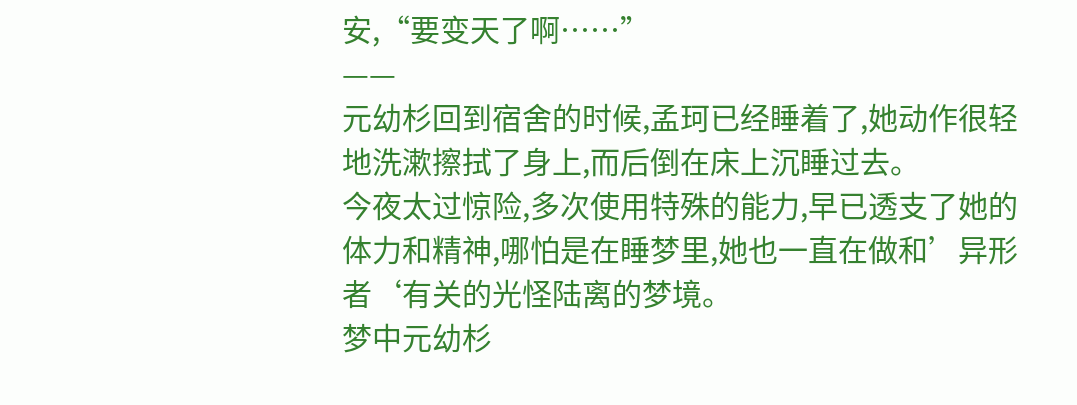安,“要变天了啊……”
——
元幼杉回到宿舍的时候,孟珂已经睡着了,她动作很轻地洗漱擦拭了身上,而后倒在床上沉睡过去。
今夜太过惊险,多次使用特殊的能力,早已透支了她的体力和精神,哪怕是在睡梦里,她也一直在做和’异形者‘有关的光怪陆离的梦境。
梦中元幼杉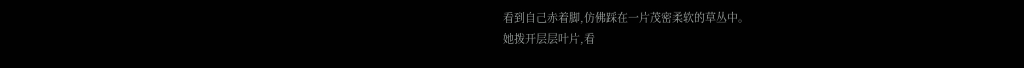看到自己赤着脚,仿佛踩在一片茂密柔软的草丛中。
她拨开层层叶片,看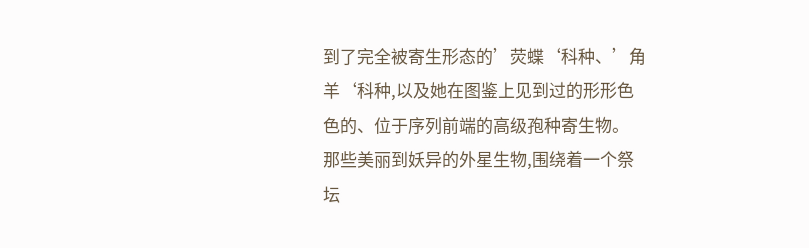到了完全被寄生形态的’荧蝶‘科种、’角羊‘科种,以及她在图鉴上见到过的形形色色的、位于序列前端的高级孢种寄生物。
那些美丽到妖异的外星生物,围绕着一个祭坛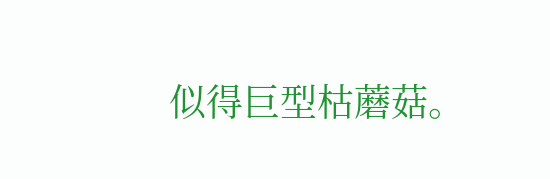似得巨型枯蘑菇。